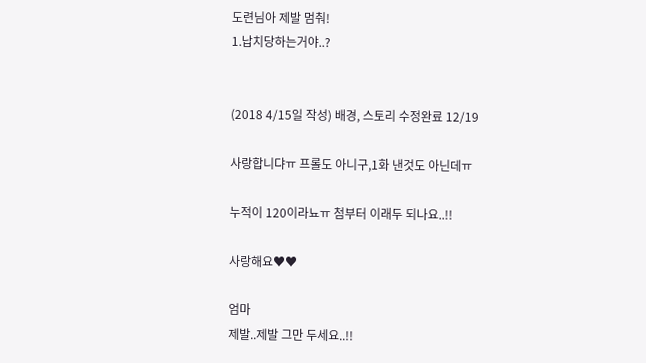도련님아 제발 멈춰!
1.납치당하는거야..?


(2018 4/15일 작성) 배경, 스토리 수정완료 12/19

사랑합니댜ㅠ 프롤도 아니구,1화 낸것도 아닌데ㅠ

누적이 120이라뇨ㅠ 첨부터 이래두 되나요..!!

사랑해요♥♥

엄마
제발..제발 그만 두세요..!!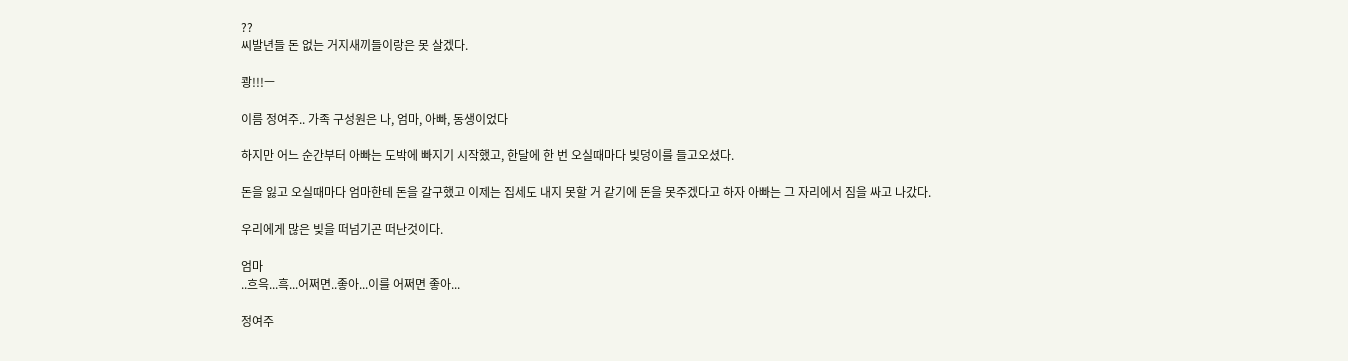??
씨발년들 돈 없는 거지새끼들이랑은 못 살겠다.

쾅!!!ㅡ

이름 정여주.. 가족 구성원은 나, 엄마, 아빠, 동생이었다

하지만 어느 순간부터 아빠는 도박에 빠지기 시작했고, 한달에 한 번 오실때마다 빚덩이를 들고오셨다.

돈을 잃고 오실때마다 엄마한테 돈을 갈구했고 이제는 집세도 내지 못할 거 같기에 돈을 못주겠다고 하자 아빠는 그 자리에서 짐을 싸고 나갔다.

우리에게 많은 빚을 떠넘기곤 떠난것이다.

엄마
..흐윽...흑...어쩌면..좋아...이를 어쩌면 좋아...

정여주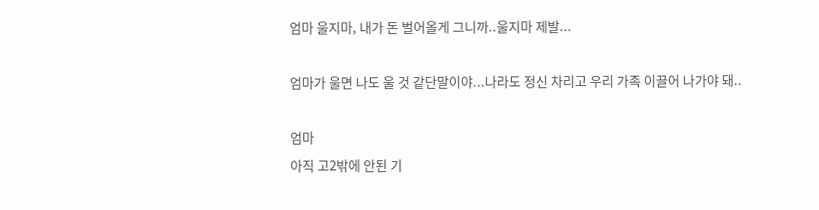엄마 울지마, 내가 돈 벌어올게 그니까..울지마 제발...

엄마가 울면 나도 울 것 같단말이야...나라도 정신 차리고 우리 가족 이끌어 나가야 돼..

엄마
아직 고2밖에 안된 기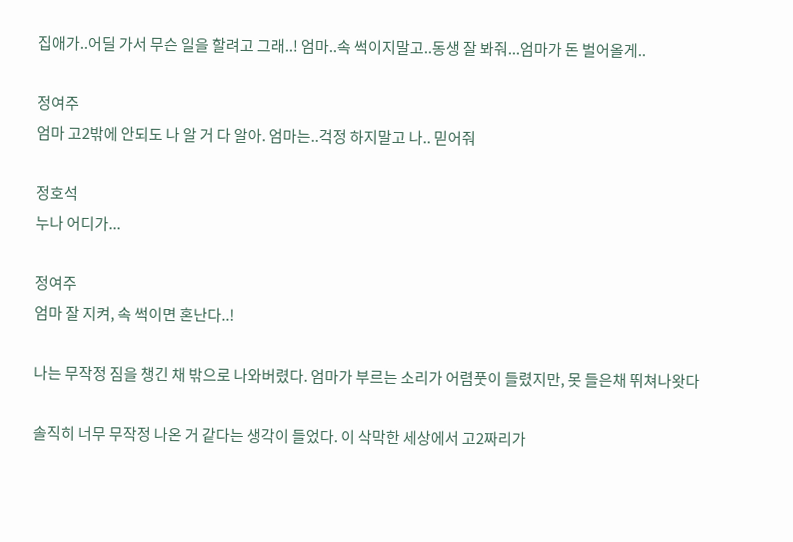집애가..어딜 가서 무슨 일을 할려고 그래..! 엄마..속 썩이지말고..동생 잘 봐줘...엄마가 돈 벌어올게..

정여주
엄마 고2밖에 안되도 나 알 거 다 알아. 엄마는..걱정 하지말고 나.. 믿어줘

정호석
누나 어디가...

정여주
엄마 잘 지켜, 속 썩이면 혼난다..!

나는 무작정 짐을 챙긴 채 밖으로 나와버렸다. 엄마가 부르는 소리가 어렴풋이 들렸지만, 못 들은채 뛰쳐나왓다

솔직히 너무 무작정 나온 거 같다는 생각이 들었다. 이 삭막한 세상에서 고2짜리가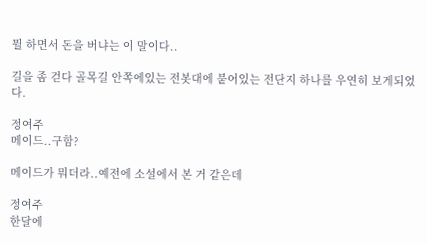뭘 하면서 돈을 버냐는 이 말이다..

길을 좀 걷다 골목길 안쪽에있는 전봇대에 붙어있는 전단지 하나를 우연히 보게되었다.

정여주
메이드..구함?

메이드가 뭐더라..예전에 소설에서 본 거 같은데

정여주
한달에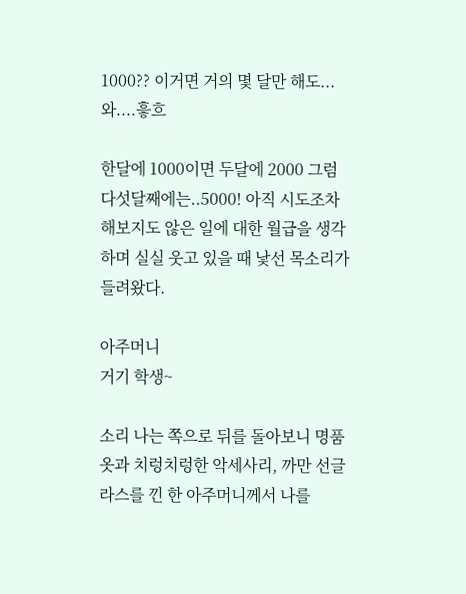1000?? 이거면 거의 몇 달만 해도...와....흫흐

한달에 1000이면 두달에 2000 그럼 다섯달째에는..5000! 아직 시도조차 해보지도 않은 일에 대한 월급을 생각하며 실실 웃고 있을 때 낯선 목소리가 들려왔다.

아주머니
거기 학생~

소리 나는 쪽으로 뒤를 돌아보니 명품 옷과 치렁치렁한 악세사리, 까만 선글라스를 낀 한 아주머니께서 나를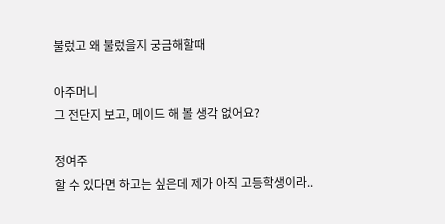불렀고 왜 불렀을지 궁금해할때

아주머니
그 전단지 보고, 메이드 해 볼 생각 없어요?

정여주
할 수 있다면 하고는 싶은데 제가 아직 고등학생이라..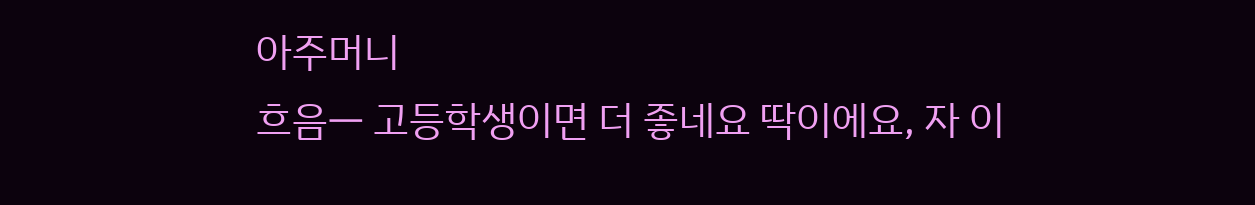아주머니
흐음ㅡ 고등학생이면 더 좋네요 딱이에요, 자 이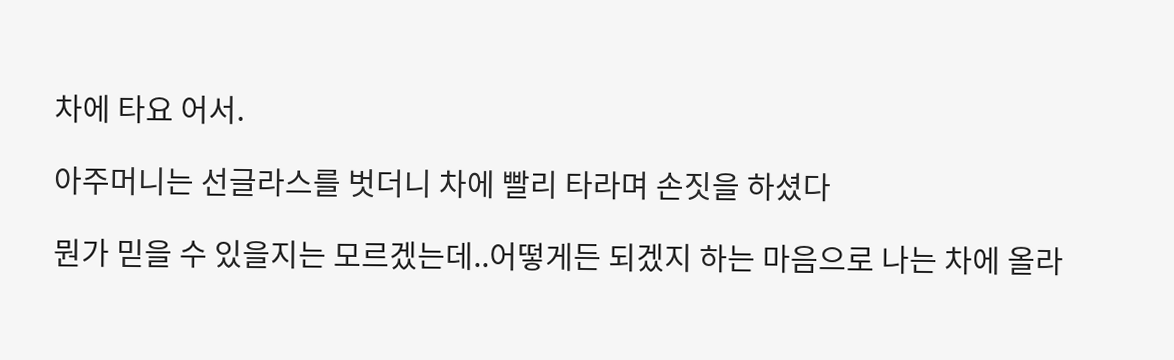차에 타요 어서.

아주머니는 선글라스를 벗더니 차에 빨리 타라며 손짓을 하셨다

뭔가 믿을 수 있을지는 모르겠는데..어떻게든 되겠지 하는 마음으로 나는 차에 올라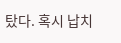탔다. 혹시 납치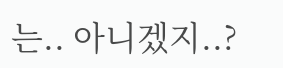는.. 아니겠지..?